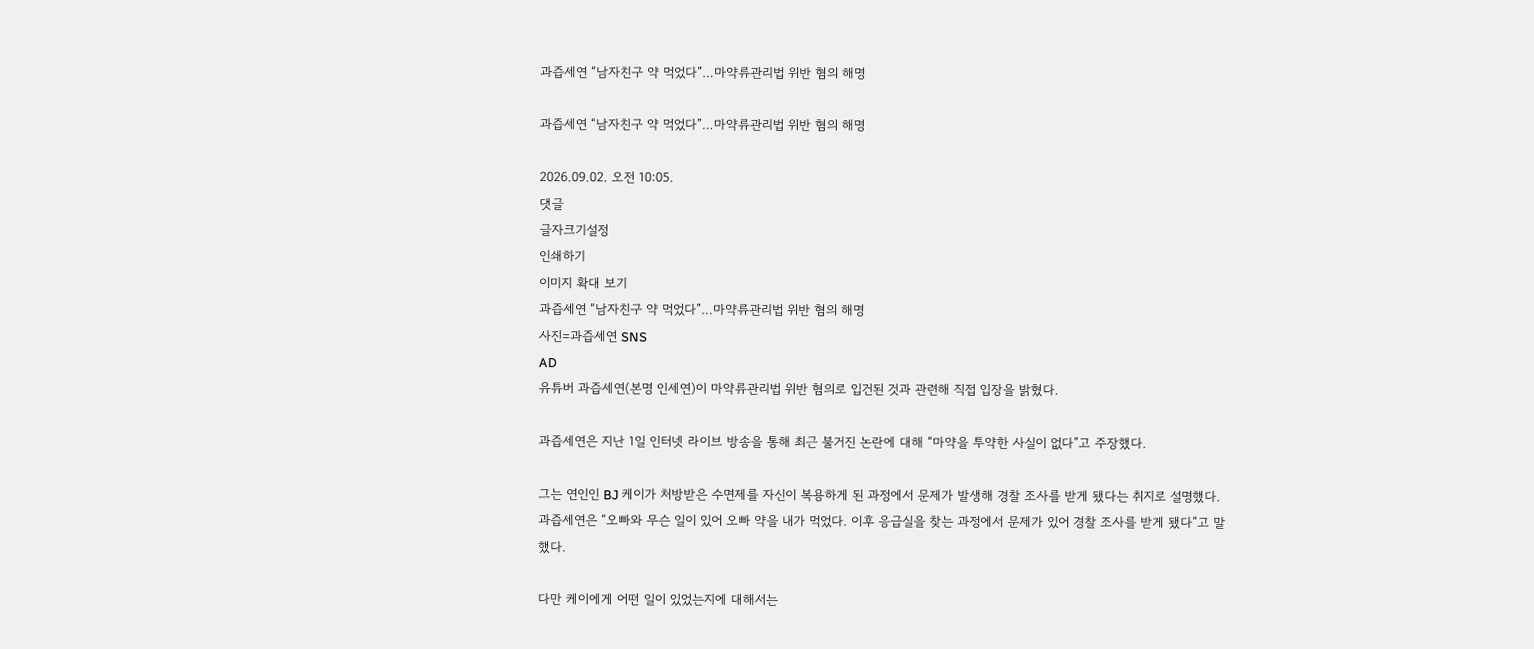과즙세연 “남자친구 약 먹었다”…마약류관리법 위반 혐의 해명

과즙세연 “남자친구 약 먹었다”…마약류관리법 위반 혐의 해명

2026.09.02. 오전 10:05.
댓글
글자크기설정
인쇄하기
이미지 확대 보기
과즙세연 “남자친구 약 먹었다”…마약류관리법 위반 혐의 해명
사진=과즙세연 SNS
AD
유튜버 과즙세연(본명 인세연)이 마약류관리법 위반 혐의로 입건된 것과 관련해 직접 입장을 밝혔다.

과즙세연은 지난 1일 인터넷 라이브 방송을 통해 최근 불거진 논란에 대해 “마약을 투약한 사실이 없다”고 주장했다.

그는 연인인 BJ 케이가 처방받은 수면제를 자신이 복용하게 된 과정에서 문제가 발생해 경찰 조사를 받게 됐다는 취지로 설명했다. 과즙세연은 “오빠와 무슨 일이 있어 오빠 약을 내가 먹었다. 이후 응급실을 찾는 과정에서 문제가 있어 경찰 조사를 받게 됐다”고 말했다.

다만 케이에게 어떤 일이 있었는지에 대해서는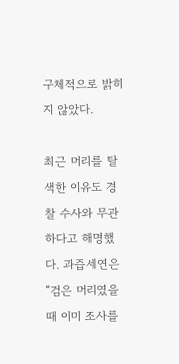구체적으로 밝히지 않았다.

최근 머리를 탈색한 이유도 경찰 수사와 무관하다고 해명했다. 과즙세연은 “검은 머리였을 때 이미 조사를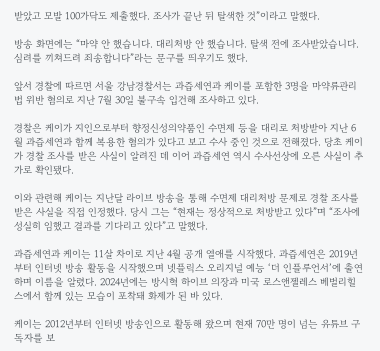받았고 모발 100가닥도 제출했다. 조사가 끝난 뒤 탈색한 것”이라고 말했다.

방송 화면에는 “마약 안 했습니다. 대리처방 안 했습니다. 탈색 전에 조사받았습니다. 심려를 끼쳐드려 죄송합니다”라는 문구를 띄우기도 했다.

앞서 경찰에 따르면 서울 강남경찰서는 과즙세연과 케이를 포함한 3명을 마약류관리법 위반 혐의로 지난 7월 30일 불구속 입건해 조사하고 있다.

경찰은 케이가 지인으로부터 향정신성의약품인 수면제 등을 대리로 처방받아 지난 6월 과즙세연과 함께 복용한 혐의가 있다고 보고 수사 중인 것으로 전해졌다. 당초 케이가 경찰 조사를 받은 사실이 알려진 데 이어 과즙세연 역시 수사선상에 오른 사실이 추가로 확인됐다.

이와 관련해 케이는 지난달 라이브 방송을 통해 수면제 대리처방 문제로 경찰 조사를 받은 사실을 직접 인정했다. 당시 그는 “현재는 정상적으로 처방받고 있다”며 “조사에 성실히 임했고 결과를 기다리고 있다”고 말했다.

과즙세연과 케이는 11살 차이로 지난 4월 공개 열애를 시작했다. 과즙세연은 2019년부터 인터넷 방송 활동을 시작했으며 넷플릭스 오리지널 예능 ‘더 인플루언서’에 출연하며 이름을 알렸다. 2024년에는 방시혁 하이브 의장과 미국 로스앤젤레스 베벌리힐스에서 함께 있는 모습이 포착돼 화제가 된 바 있다.

케이는 2012년부터 인터넷 방송인으로 활동해 왔으며 현재 70만 명이 넘는 유튜브 구독자를 보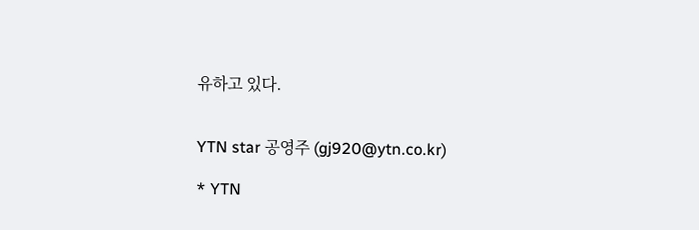유하고 있다.


YTN star 공영주 (gj920@ytn.co.kr)

* YTN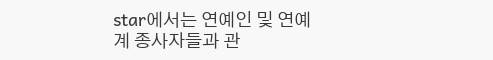star에서는 연예인 및 연예계 종사자들과 관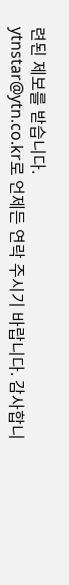련된 제보를 받습니다.
ytnstar@ytn.co.kr로 언제든 연락 주시기 바랍니다. 감사합니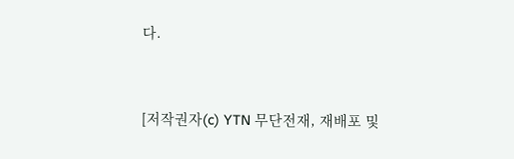다.


[저작권자(c) YTN 무단전재, 재배포 및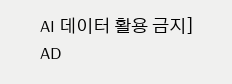AI 데이터 활용 금지]
AD